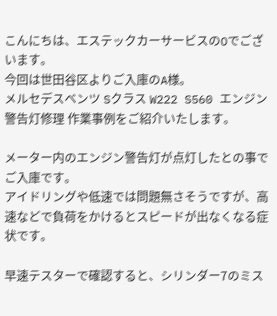こんにちは、エステックカーサービスのOでございます。
今回は世田谷区よりご入庫のA様。
メルセデスベンツ Sクラス W222 S560 エンジン警告灯修理 作業事例をご紹介いたします。

メーター内のエンジン警告灯が点灯したとの事でご入庫です。
アイドリングや低速では問題無さそうですが、高速などで負荷をかけるとスピードが出なくなる症状です。

早速テスターで確認すると、シリンダー7のミス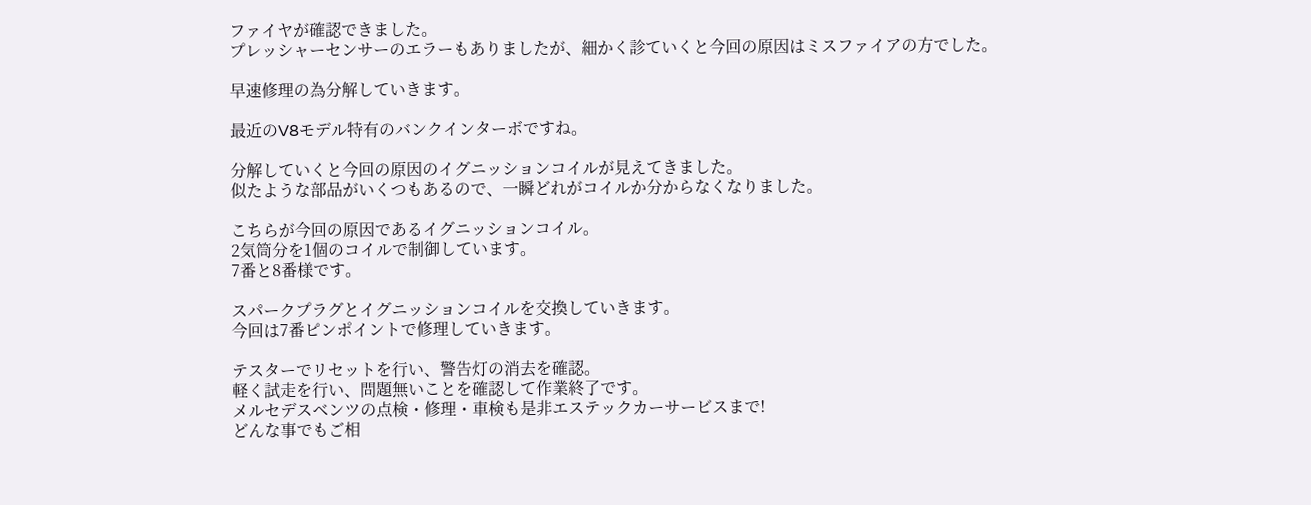ファイヤが確認できました。
プレッシャーセンサーのエラーもありましたが、細かく診ていくと今回の原因はミスファイアの方でした。

早速修理の為分解していきます。

最近のV8モデル特有のバンクインターボですね。

分解していくと今回の原因のイグニッションコイルが見えてきました。
似たような部品がいくつもあるので、一瞬どれがコイルか分からなくなりました。

こちらが今回の原因であるイグニッションコイル。
2気筒分を1個のコイルで制御しています。
7番と8番様です。

スパークプラグとイグニッションコイルを交換していきます。
今回は7番ピンポイントで修理していきます。

テスターでリセットを行い、警告灯の消去を確認。
軽く試走を行い、問題無いことを確認して作業終了です。
メルセデスベンツの点検・修理・車検も是非エステックカーサービスまで!
どんな事でもご相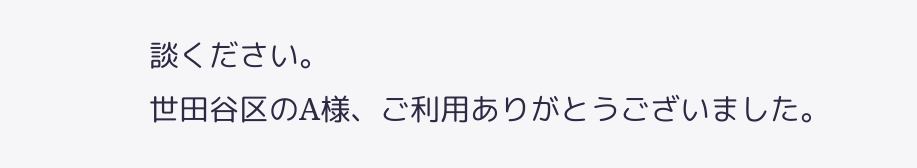談ください。
世田谷区のA様、ご利用ありがとうございました。